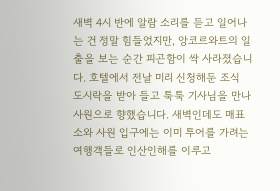새벽 4시 반에 알람 소리를 듣고 일어나는 건 정말 힘들었지만, 앙코르와트의 일출을 보는 순간 피곤함이 싹 사라졌습니다. 호텔에서 전날 미리 신청해둔 조식 도시락을 받아 들고 툭툭 기사님을 만나 사원으로 향했습니다. 새벽인데도 매표소와 사원 입구에는 이미 투어를 가려는 여행객들로 인산인해를 이루고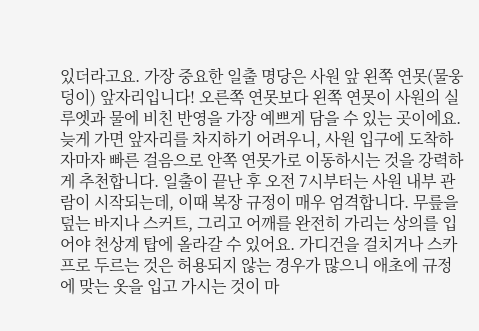있더라고요. 가장 중요한 일출 명당은 사원 앞 왼쪽 연못(물웅덩이) 앞자리입니다! 오른쪽 연못보다 왼쪽 연못이 사원의 실루엣과 물에 비친 반영을 가장 예쁘게 담을 수 있는 곳이에요. 늦게 가면 앞자리를 차지하기 어려우니, 사원 입구에 도착하자마자 빠른 걸음으로 안쪽 연못가로 이동하시는 것을 강력하게 추천합니다. 일출이 끝난 후 오전 7시부터는 사원 내부 관람이 시작되는데, 이때 복장 규정이 매우 엄격합니다. 무릎을 덮는 바지나 스커트, 그리고 어깨를 완전히 가리는 상의를 입어야 천상계 탑에 올라갈 수 있어요. 가디건을 걸치거나 스카프로 두르는 것은 허용되지 않는 경우가 많으니 애초에 규정에 맞는 옷을 입고 가시는 것이 마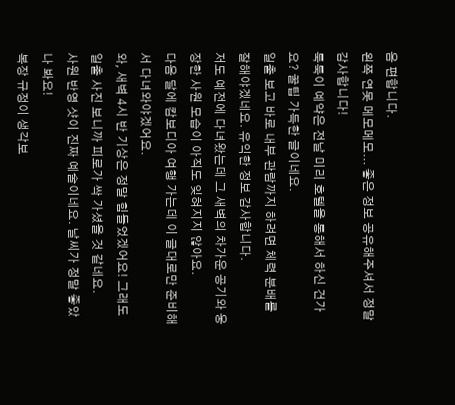음 편합니다.
왼쪽 연못 메모메모... 좋은 정보 공유해주셔서 정말 감사합니다!
툭툭이 예약은 전날 미리 호텔을 통해서 하신 건가요? 꿀팁 가득한 글이네요.
일출 보고 바로 내부 관람까지 하려면 체력 분배를 잘해야겠네요. 유익한 정보 감사합니다.
저도 예전에 다녀왔는데 그 새벽의 차가운 공기와 웅장한 사원 모습이 아직도 잊혀지지 않아요.
다음 달에 캄보디아 여행 가는데 이 글대로만 준비해서 다녀와야겠어요.
와, 새벽 4시 반 기상은 정말 힘들었겠어요! 그래도 일출 사진 보니까 피로가 싹 가셨을 것 같네요.
사원 반영 샷이 진짜 예술이네요. 날씨가 정말 좋았나 봐요!
복장 규정이 생각보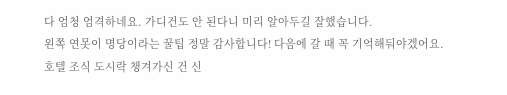다 엄청 엄격하네요. 가디건도 안 된다니 미리 알아두길 잘했습니다.
왼쪽 연못이 명당이라는 꿀팁 정말 감사합니다! 다음에 갈 때 꼭 기억해둬야겠어요.
호텔 조식 도시락 챙겨가신 건 신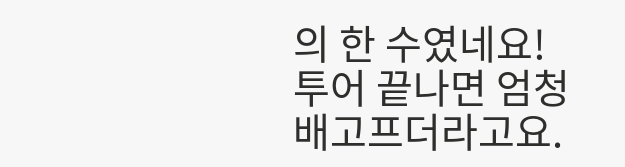의 한 수였네요! 투어 끝나면 엄청 배고프더라고요.